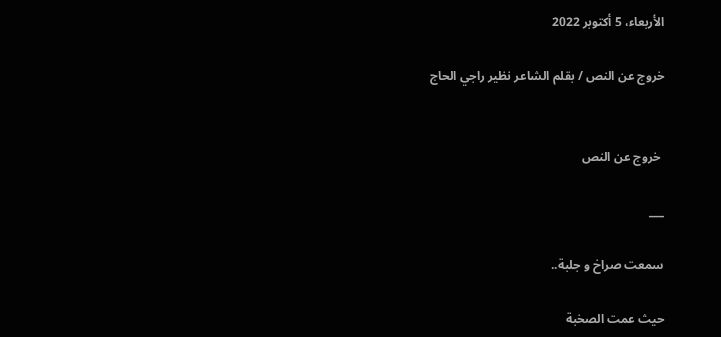الأربعاء، 5 أكتوبر 2022

خروج عن النص / بقلم الشاعر نظير راجي الحاج


 خروج عن النص

___

سمعت صراخ و جلبة..

حيث عمت الصخبة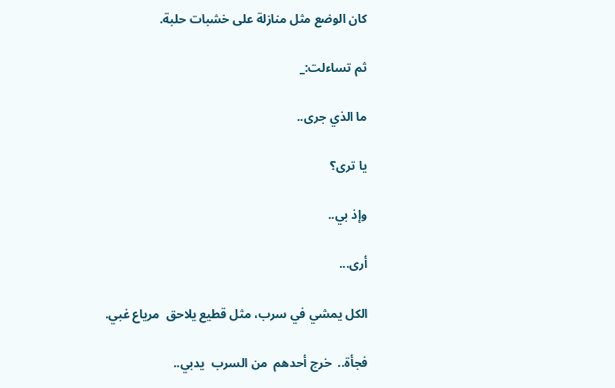كان الوضع مثل منازلة على خشبات حلبة.

ثم تساءلت:_

ما الذي جرى..

يا ترى؟

وإذ بي..

أرى...

الكل يمشي في سرب، مثل قطيع يلاحق  مرياع غبي.

فجأة..  خرج أحدهم  من السرب  يدبي..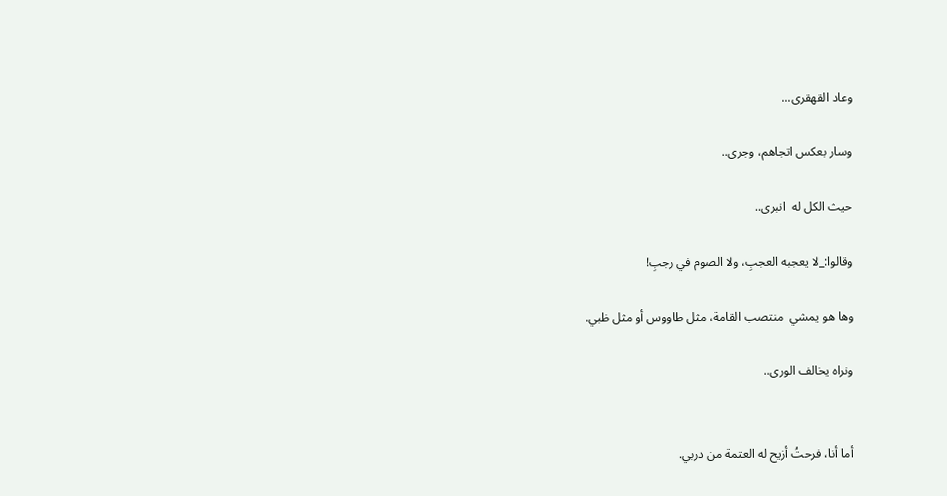وعاد القهقرى...

وسار بعكس اتجاهم، وجرى..

حيث الكل له  انبرى..

وقالوا:_لا يعجبه العجبِ، ولا الصوم في رجبِ!

وها هو يمشي  منتصب القامة، مثل طاووس أو مثل ظبي.

ونراه يخالف الورى..


أما أنا، فرحتُ أزيح له العتمة من دربي.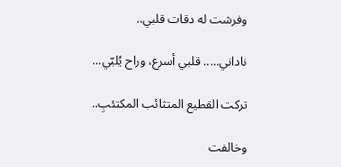وفرشت له دقات قلبي..

ناداني..... قلبي أسرع، وراح يُلبّي...

تركت القطيع المتثائب المكتئبِ..

وخالفت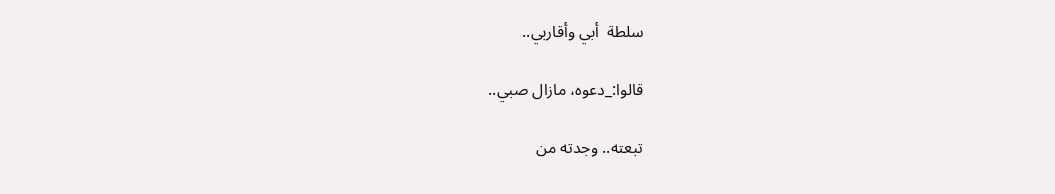سلطة  أبي وأقاربي..

قالوا:_دعوه، مازال صبي..

تبعته.. وجدته من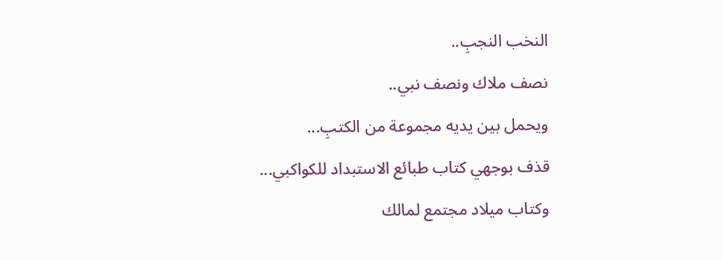النخب النجبِ..

نصف ملاك ونصف نبي..

ويحمل بين يديه مجموعة من الكتبِ...

قذف بوجهي كتاب طبائع الاستبداد للكواكبي...

وكتاب ميلاد مجتمع لمالك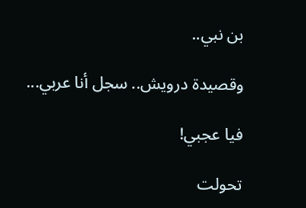بن نبي..

وقصيدة درويش.. سجل أنا عربي...

فيا عجبي!

تحولت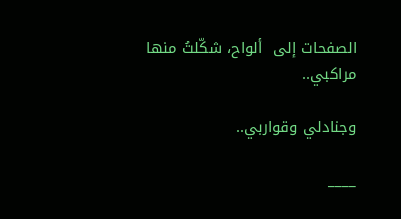الصفحات إلى  ألواح، شكّلتُ منها مراكبي..

وجنادلي وقواربي..

____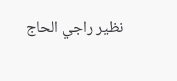نظير راجي الحاج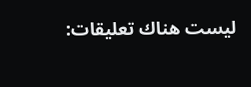ليست هناك تعليقات: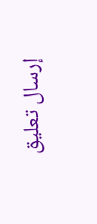إرسال تعليق